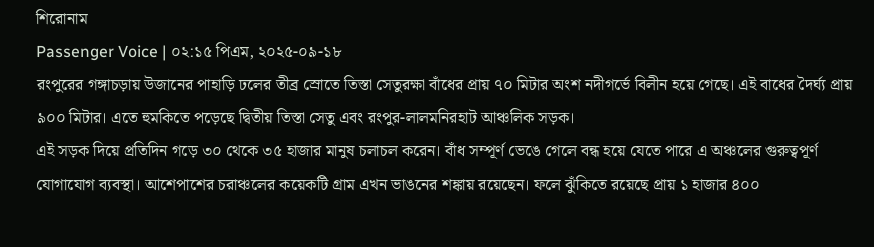শিরোনাম
Passenger Voice | ০২:১৫ পিএম, ২০২৫-০৯-১৮
রংপুরের গঙ্গাচড়ায় উজানের পাহাড়ি ঢলের তীব্র স্রোতে তিস্তা সেতুরক্ষা বাঁধের প্রায় ৭০ মিটার অংশ নদীগর্ভে বিলীন হয়ে গেছে। এই বাধের দৈর্ঘ্য প্রায় ৯০০ মিটার। এতে হুমকিতে পড়েছে দ্বিতীয় তিস্তা সেতু এবং রংপুর-লালমনিরহাট আঞ্চলিক সড়ক।
এই সড়ক দিয়ে প্রতিদিন গড়ে ৩০ থেকে ৩৫ হাজার মানুষ চলাচল করেন। বাঁধ সম্পূর্ণ ভেঙে গেলে বন্ধ হয়ে যেতে পারে এ অঞ্চলের গুরুত্বপূর্ণ যোগাযোগ ব্যবস্থা। আশেপাশের চরাঞ্চলের কয়েকটি গ্রাম এখন ভাঙনের শঙ্কায় রয়েছেন। ফলে ঝুঁকিতে রয়েছে প্রায় ১ হাজার ৪০০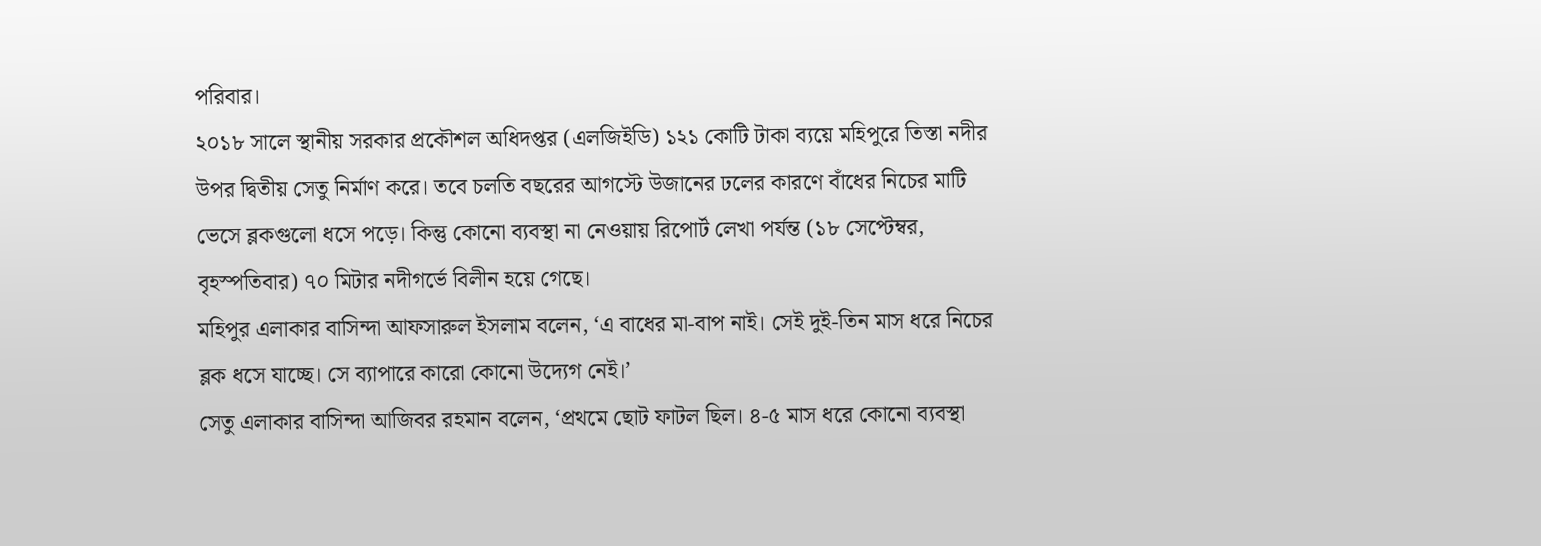পরিবার।
২০১৮ সালে স্থানীয় সরকার প্রকৌশল অধিদপ্তর (এলজিইডি) ১২১ কোটি টাকা ব্যয়ে মহিপুরে তিস্তা নদীর উপর দ্বিতীয় সেতু নির্মাণ করে। তবে চলতি বছরের আগস্টে উজানের ঢলের কারণে বাঁধের নিচের মাটি ভেসে ব্লকগুলো ধসে পড়ে। কিন্তু কোনো ব্যবস্থা না নেওয়ায় রিপোর্ট লেখা পর্যন্ত (১৮ সেপ্টেম্বর, বৃহস্পতিবার) ৭০ মিটার নদীগর্ভে বিলীন হয়ে গেছে।
মহিপুর এলাকার বাসিন্দা আফসারুল ইসলাম বলেন, ‘এ বাধের মা-বাপ নাই। সেই দুই-তিন মাস ধরে নিচের ব্লক ধসে যাচ্ছে। সে ব্যাপারে কারো কোনো উদ্যেগ নেই।’
সেতু এলাকার বাসিন্দা আজিবর রহমান বলেন, ‘প্রথমে ছোট ফাটল ছিল। ৪-৫ মাস ধরে কোনো ব্যবস্থা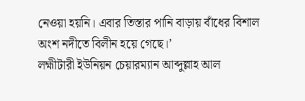নেওয়া হয়নি। এবার তিস্তার পানি বাড়ায় বাঁধের বিশাল অংশ নদীতে বিলীন হয়ে গেছে।’
লহ্মীটারী ইউনিয়ন চেয়ারম্যান আব্দুল্লাহ আল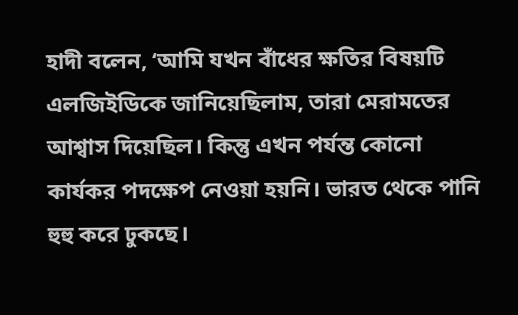হাদী বলেন, ‘আমি যখন বাঁধের ক্ষতির বিষয়টি এলজিইডিকে জানিয়েছিলাম, তারা মেরামতের আশ্বাস দিয়েছিল। কিন্তু এখন পর্যন্ত কোনো কার্যকর পদক্ষেপ নেওয়া হয়নি। ভারত থেকে পানি হুহু করে ঢুকছে।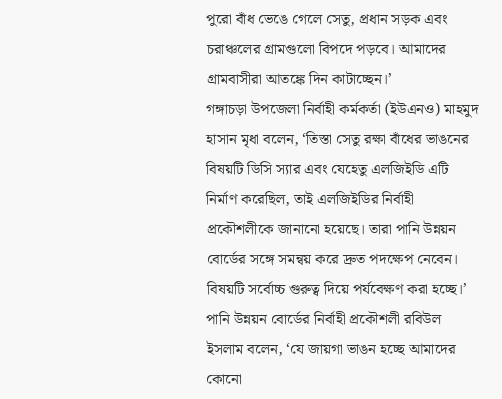পুরো বাঁধ ভেঙে গেলে সেতু, প্রধান সড়ক এবং চরাঞ্চলের গ্রামগুলো বিপদে পড়বে। আমাদের গ্রামবাসীরা আতঙ্কে দিন কাটাচ্ছেন।’
গঙ্গাচড়া উপজেলা নির্বাহী কর্মকর্তা (ইউএনও) মাহমুদ হাসান মৃধা বলেন, ‘তিস্তা সেতু রক্ষা বাঁধের ভাঙনের বিষয়টি ডিসি স্যার এবং যেহেতু এলজিইডি এটি নির্মাণ করেছিল, তাই এলজিইডির নির্বাহী প্রকৌশলীকে জানানো হয়েছে। তারা পানি উন্নয়ন বোর্ডের সঙ্গে সমন্বয় করে দ্রুত পদক্ষেপ নেবেন। বিষয়টি সর্বোচ্চ গুরুত্ব দিয়ে পর্যবেক্ষণ করা হচ্ছে।’
পানি উন্নয়ন বোর্ডের নির্বাহী প্রকৌশলী রবিউল ইসলাম বলেন, ‘যে জায়গা ভাঙন হচ্ছে আমাদের কোনো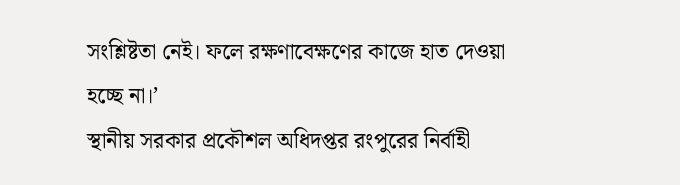সংশ্লিষ্টতা নেই। ফলে রক্ষণাবেক্ষণের কাজে হাত দেওয়া হচ্ছে না।’
স্থানীয় সরকার প্রকৌশল অধিদপ্তর রংপুরের নির্বাহী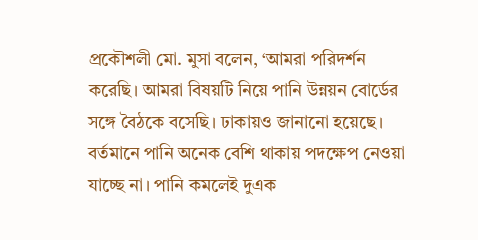প্রকৌশলী মো. মুসা বলেন, ‘আমরা পরিদর্শন করেছি। আমরা বিষয়টি নিয়ে পানি উন্নয়ন বোর্ডের সঙ্গে বৈঠকে বসেছি। ঢাকায়ও জানানো হয়েছে। বর্তমানে পানি অনেক বেশি থাকায় পদক্ষেপ নেওয়া যাচ্ছে না। পানি কমলেই দুএক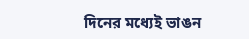দিনের মধ্যেই ভাঙন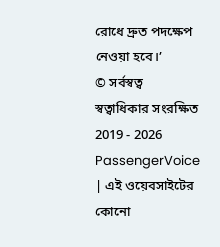রোধে দ্রুত পদক্ষেপ নেওয়া হবে।’
© সর্বস্বত্ব স্বত্বাধিকার সংরক্ষিত 2019 - 2026 PassengerVoice | এই ওয়েবসাইটের কোনো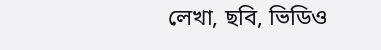লেখা, ছবি, ভিডিও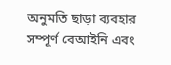অনুমতি ছাড়া ব্যবহার সম্পূর্ণ বেআইনি এবং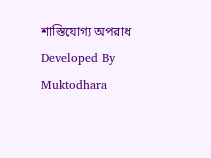শাস্তিযোগ্য অপরাধ
Developed By Muktodhara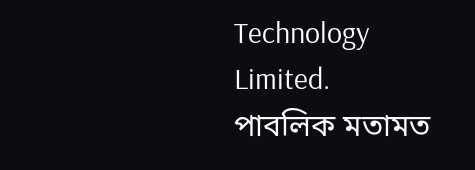Technology Limited.
পাবলিক মতামত